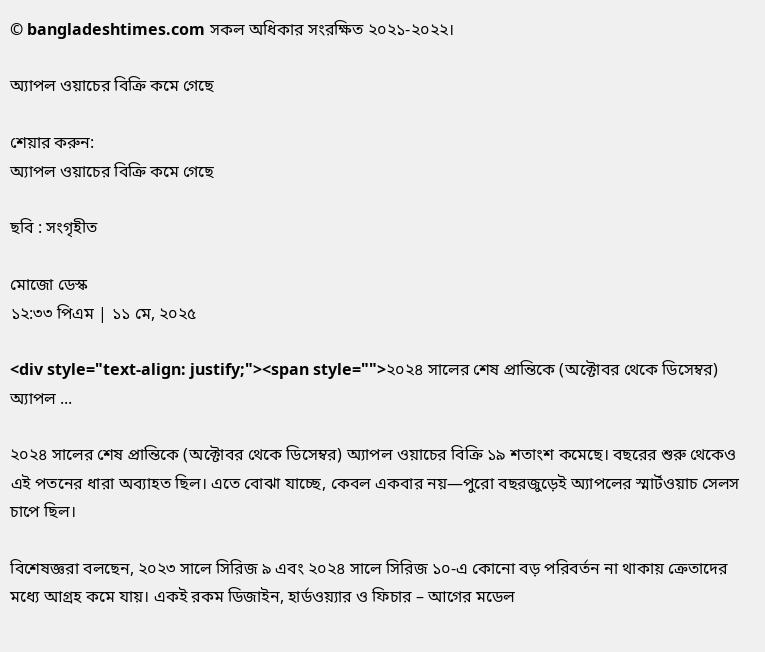© bangladeshtimes.com সকল অধিকার সংরক্ষিত ২০২১-২০২২।

অ্যাপল ওয়াচের বিক্রি কমে গেছে

শেয়ার করুন:
অ্যাপল ওয়াচের বিক্রি কমে গেছে

ছবি : সংগৃহীত

মোজো ডেস্ক
১২:৩৩ পিএম | ১১ মে, ২০২৫

<div style="text-align: justify;"><span style="">২০২৪ সালের শেষ প্রান্তিকে (অক্টোবর থেকে ডিসেম্বর) অ্যাপল ...

২০২৪ সালের শেষ প্রান্তিকে (অক্টোবর থেকে ডিসেম্বর) অ্যাপল ওয়াচের বিক্রি ১৯ শতাংশ কমেছে। বছরের শুরু থেকেও এই পতনের ধারা অব্যাহত ছিল। এতে বোঝা যাচ্ছে, কেবল একবার নয়—পুরো বছরজুড়েই অ্যাপলের স্মার্টওয়াচ সেলস চাপে ছিল।

বিশেষজ্ঞরা বলছেন, ২০২৩ সালে সিরিজ ৯ এবং ২০২৪ সালে সিরিজ ১০-এ কোনো বড় পরিবর্তন না থাকায় ক্রেতাদের মধ্যে আগ্রহ কমে যায়। একই রকম ডিজাইন, হার্ডওয়্যার ও ফিচার – আগের মডেল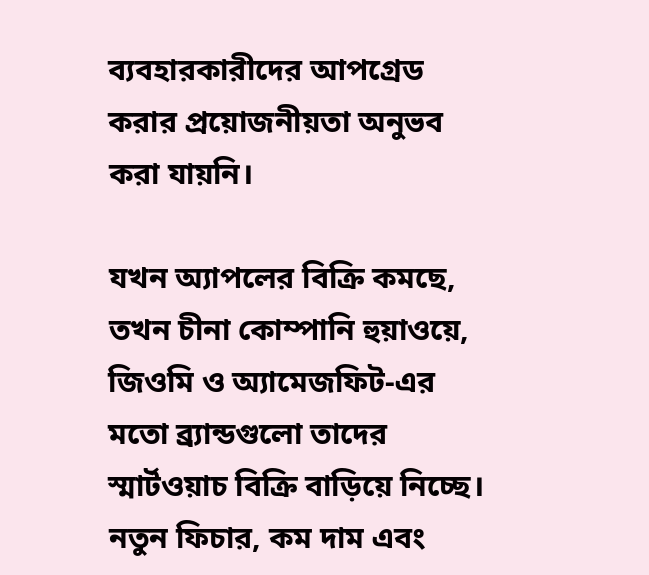ব্যবহারকারীদের আপগ্রেড করার প্রয়োজনীয়তা অনুভব করা যায়নি।

যখন অ্যাপলের বিক্রি কমছে, তখন চীনা কোম্পানি হুয়াওয়ে, জিওমি ও অ্যামেজফিট-এর মতো ব্র্যান্ডগুলো তাদের স্মার্টওয়াচ বিক্রি বাড়িয়ে নিচ্ছে। নতুন ফিচার, কম দাম এবং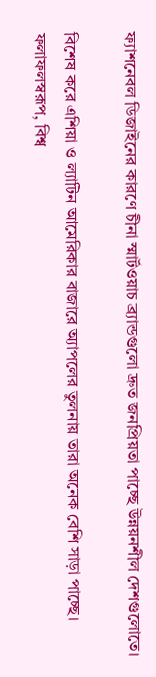ফ্যাশনেবল ডিজাইনের কারণে চীনা স্মার্টওয়াচ ব্র্যান্ডগুলো দ্রুত জনপ্রিয়তা পাচ্ছে উন্নয়নশীল দেশগুলোতে।

বিশেষ করে এশিয়া ও ল্যাটিন আমেরিকার বাজারে অ্যাপলের তুলনায় তারা অনেক বেশি সাড়া পাচ্ছে। ফলাফলস্বরূপ, বিশ্ব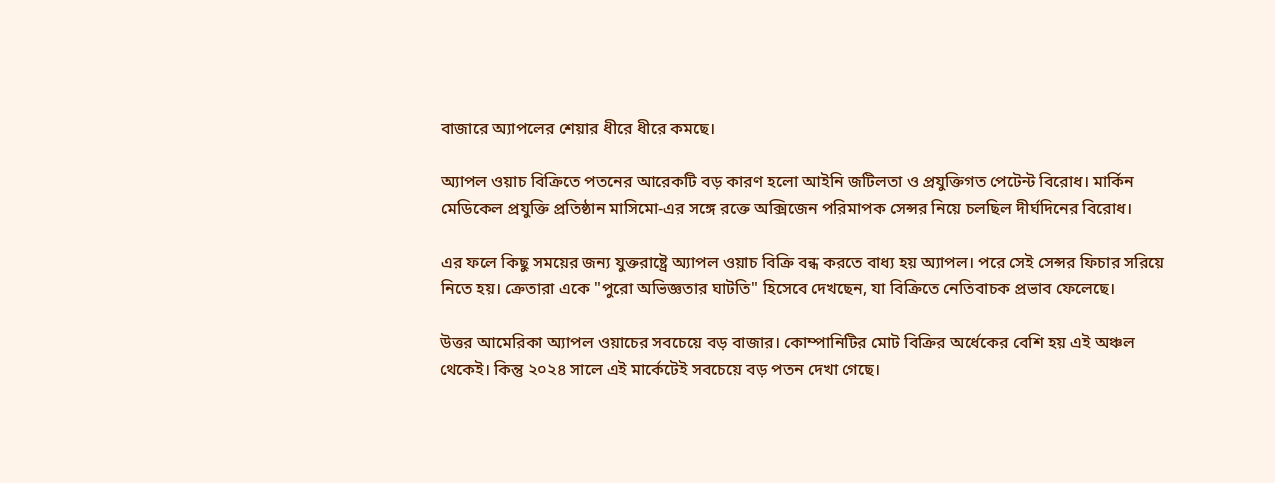বাজারে অ্যাপলের শেয়ার ধীরে ধীরে কমছে।

অ্যাপল ওয়াচ বিক্রিতে পতনের আরেকটি বড় কারণ হলো আইনি জটিলতা ও প্রযুক্তিগত পেটেন্ট বিরোধ। মার্কিন মেডিকেল প্রযুক্তি প্রতিষ্ঠান মাসিমো-এর সঙ্গে রক্তে অক্সিজেন পরিমাপক সেন্সর নিয়ে চলছিল দীর্ঘদিনের বিরোধ।

এর ফলে কিছু সময়ের জন্য যুক্তরাষ্ট্রে অ্যাপল ওয়াচ বিক্রি বন্ধ করতে বাধ্য হয় অ্যাপল। পরে সেই সেন্সর ফিচার সরিয়ে নিতে হয়। ক্রেতারা একে "পুরো অভিজ্ঞতার ঘাটতি" হিসেবে দেখছেন, যা বিক্রিতে নেতিবাচক প্রভাব ফেলেছে।

উত্তর আমেরিকা অ্যাপল ওয়াচের সবচেয়ে বড় বাজার। কোম্পানিটির মোট বিক্রির অর্ধেকের বেশি হয় এই অঞ্চল থেকেই। কিন্তু ২০২৪ সালে এই মার্কেটেই সবচেয়ে বড় পতন দেখা গেছে।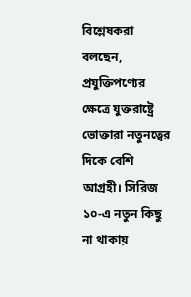বিশ্লেষকরা বলছেন, প্রযুক্তিপণ্যের ক্ষেত্রে যুক্তরাষ্ট্রে ভোক্তারা নতুনত্বের দিকে বেশি আগ্রহী। সিরিজ ১০-এ নতুন কিছু না থাকায়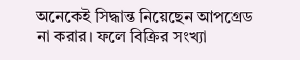অনেকেই সিদ্ধান্ত নিয়েছেন আপগ্রেড না করার। ফলে বিক্রির সংখ্যা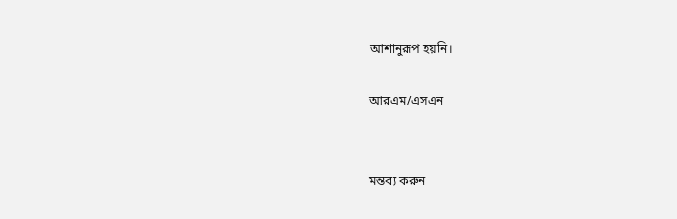আশানুরূপ হয়নি।

আরএম/এসএন


মন্তব্য করুন